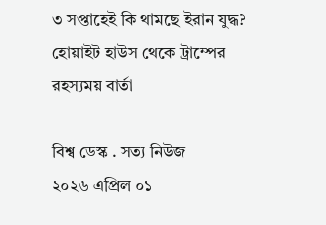৩ সপ্তাহেই কি থামছে ইরান যুদ্ধ? হোয়াইট হাউস থেকে ট্রাম্পের রহস্যময় বার্তা

বিশ্ব ডেস্ক . সত্য নিউজ
২০২৬ এপ্রিল ০১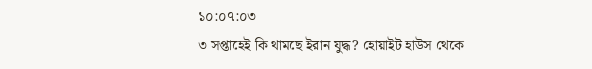১০:০৭:০৩
৩ সপ্তাহেই কি থামছে ইরান যুদ্ধ? হোয়াইট হাউস থেকে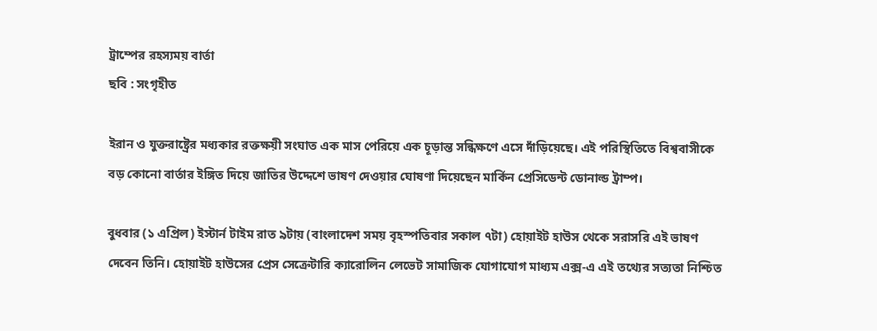ট্রাম্পের রহস্যময় বার্তা
ছবি : সংগৃহীত

ইরান ও যুক্তরাষ্ট্রের মধ্যকার রক্তক্ষয়ী সংঘাত এক মাস পেরিয়ে এক চূড়ান্ত সন্ধিক্ষণে এসে দাঁড়িয়েছে। এই পরিস্থিতিতে বিশ্ববাসীকে বড় কোনো বার্তার ইঙ্গিত দিয়ে জাতির উদ্দেশে ভাষণ দেওয়ার ঘোষণা দিয়েছেন মার্কিন প্রেসিডেন্ট ডোনাল্ড ট্রাম্প।

বুধবার (১ এপ্রিল) ইস্টার্ন টাইম রাত ৯টায় (বাংলাদেশ সময় বৃহস্পতিবার সকাল ৭টা) হোয়াইট হাউস থেকে সরাসরি এই ভাষণ দেবেন তিনি। হোয়াইট হাউসের প্রেস সেক্রেটারি ক্যারোলিন লেভেট সামাজিক যোগাযোগ মাধ্যম এক্স-এ এই তথ্যের সত্যতা নিশ্চিত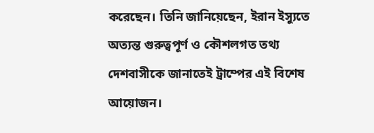করেছেন। তিনি জানিয়েছেন, ইরান ইস্যুতে অত্যন্ত গুরুত্বপূর্ণ ও কৌশলগত তথ্য দেশবাসীকে জানাতেই ট্রাম্পের এই বিশেষ আয়োজন।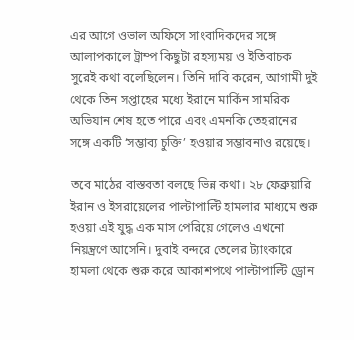এর আগে ওভাল অফিসে সাংবাদিকদের সঙ্গে আলাপকালে ট্রাম্প কিছুটা রহস্যময় ও ইতিবাচক সুরেই কথা বলেছিলেন। তিনি দাবি করেন, আগামী দুই থেকে তিন সপ্তাহের মধ্যে ইরানে মার্কিন সামরিক অভিযান শেষ হতে পারে এবং এমনকি তেহরানের সঙ্গে একটি ‘সম্ভাব্য চুক্তি’ হওয়ার সম্ভাবনাও রয়েছে।

তবে মাঠের বাস্তবতা বলছে ভিন্ন কথা। ২৮ ফেব্রুয়ারি ইরান ও ইসরায়েলের পাল্টাপাল্টি হামলার মাধ্যমে শুরু হওয়া এই যুদ্ধ এক মাস পেরিয়ে গেলেও এখনো নিয়ন্ত্রণে আসেনি। দুবাই বন্দরে তেলের ট্যাংকারে হামলা থেকে শুরু করে আকাশপথে পাল্টাপাল্টি ড্রোন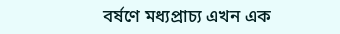বর্ষণে মধ্যপ্রাচ্য এখন এক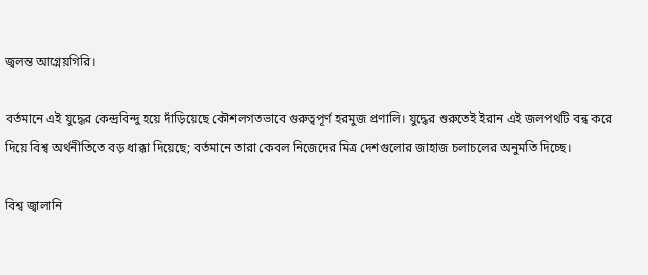জ্বলন্ত আগ্নেয়গিরি।

বর্তমানে এই যুদ্ধের কেন্দ্রবিন্দু হয়ে দাঁড়িয়েছে কৌশলগতভাবে গুরুত্বপূর্ণ হরমুজ প্রণালি। যুদ্ধের শুরুতেই ইরান এই জলপথটি বন্ধ করে দিয়ে বিশ্ব অর্থনীতিতে বড় ধাক্কা দিয়েছে; বর্তমানে তারা কেবল নিজেদের মিত্র দেশগুলোর জাহাজ চলাচলের অনুমতি দিচ্ছে।

বিশ্ব জ্বালানি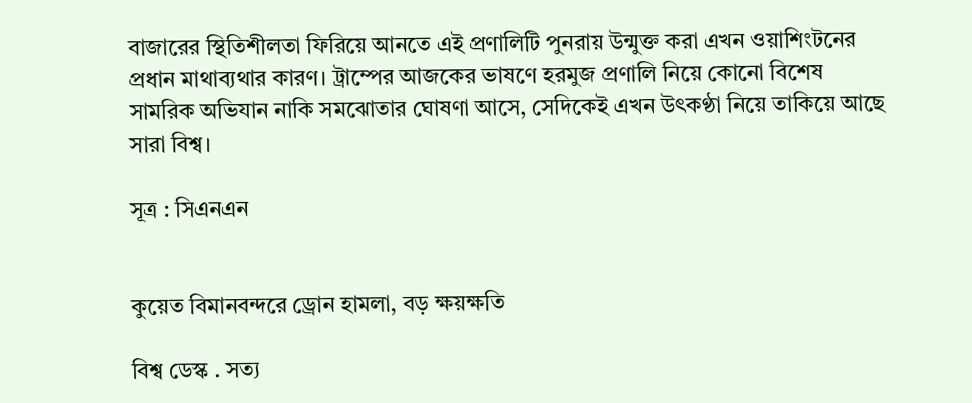বাজারের স্থিতিশীলতা ফিরিয়ে আনতে এই প্রণালিটি পুনরায় উন্মুক্ত করা এখন ওয়াশিংটনের প্রধান মাথাব্যথার কারণ। ট্রাম্পের আজকের ভাষণে হরমুজ প্রণালি নিয়ে কোনো বিশেষ সামরিক অভিযান নাকি সমঝোতার ঘোষণা আসে, সেদিকেই এখন উৎকণ্ঠা নিয়ে তাকিয়ে আছে সারা বিশ্ব।

সূত্র : সিএনএন


কুয়েত বিমানবন্দরে ড্রোন হামলা, বড় ক্ষয়ক্ষতি

বিশ্ব ডেস্ক . সত্য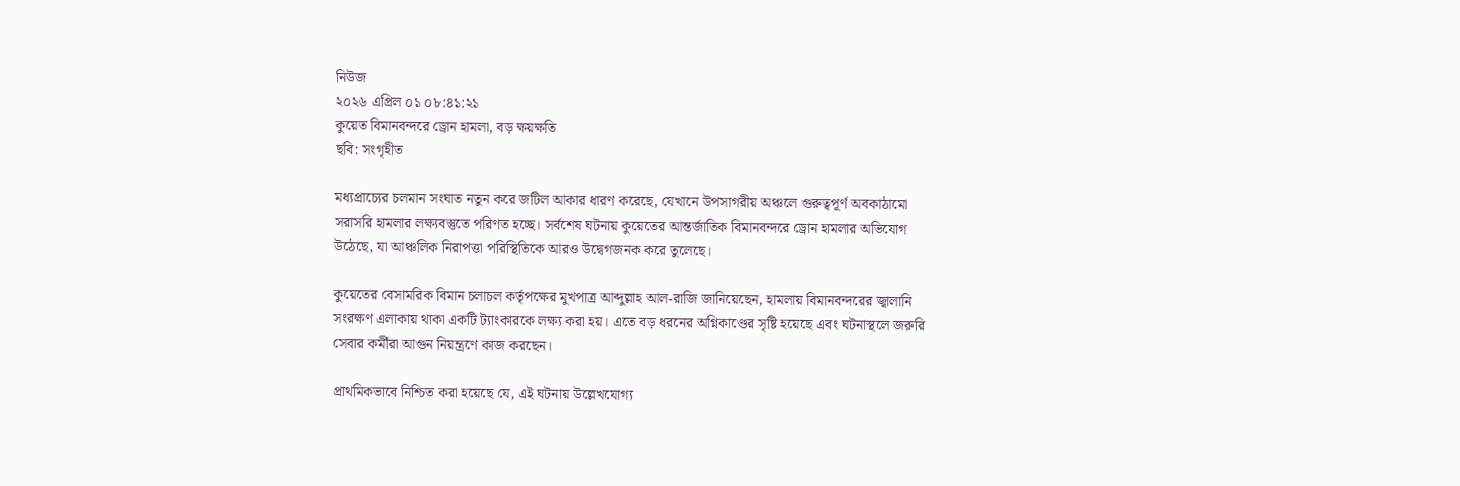নিউজ
২০২৬ এপ্রিল ০১ ০৮:৪১:২১
কুয়েত বিমানবন্দরে ড্রোন হামলা, বড় ক্ষয়ক্ষতি
ছবি: সংগৃহীত

মধ্যপ্রাচ্যের চলমান সংঘাত নতুন করে জটিল আকার ধারণ করেছে, যেখানে উপসাগরীয় অঞ্চলে গুরুত্বপূর্ণ অবকাঠামো সরাসরি হামলার লক্ষ্যবস্তুতে পরিণত হচ্ছে। সর্বশেষ ঘটনায় কুয়েতের আন্তর্জাতিক বিমানবন্দরে ড্রোন হামলার অভিযোগ উঠেছে, যা আঞ্চলিক নিরাপত্তা পরিস্থিতিকে আরও উদ্বেগজনক করে তুলেছে।

কুয়েতের বেসামরিক বিমান চলাচল কর্তৃপক্ষের মুখপাত্র আব্দুল্লাহ আল-রাজি জানিয়েছেন, হামলায় বিমানবন্দরের জ্বালানি সংরক্ষণ এলাকায় থাকা একটি ট্যাংকারকে লক্ষ্য করা হয়। এতে বড় ধরনের অগ্নিকাণ্ডের সৃষ্টি হয়েছে এবং ঘটনাস্থলে জরুরি সেবার কর্মীরা আগুন নিয়ন্ত্রণে কাজ করছেন।

প্রাথমিকভাবে নিশ্চিত করা হয়েছে যে, এই ঘটনায় উল্লেখযোগ্য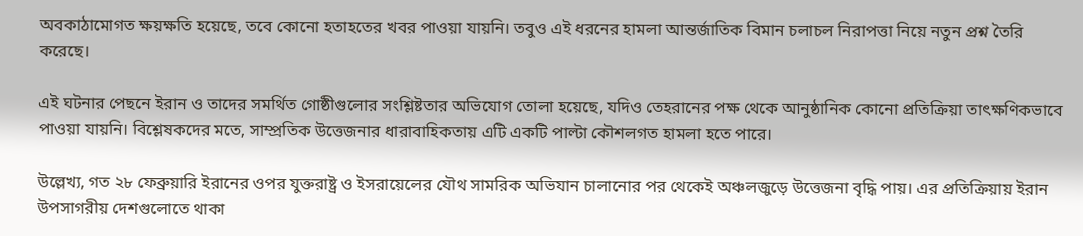অবকাঠামোগত ক্ষয়ক্ষতি হয়েছে, তবে কোনো হতাহতের খবর পাওয়া যায়নি। তবুও এই ধরনের হামলা আন্তর্জাতিক বিমান চলাচল নিরাপত্তা নিয়ে নতুন প্রশ্ন তৈরি করেছে।

এই ঘটনার পেছনে ইরান ও তাদের সমর্থিত গোষ্ঠীগুলোর সংশ্লিষ্টতার অভিযোগ তোলা হয়েছে, যদিও তেহরানের পক্ষ থেকে আনুষ্ঠানিক কোনো প্রতিক্রিয়া তাৎক্ষণিকভাবে পাওয়া যায়নি। বিশ্লেষকদের মতে, সাম্প্রতিক উত্তেজনার ধারাবাহিকতায় এটি একটি পাল্টা কৌশলগত হামলা হতে পারে।

উল্লেখ্য, গত ২৮ ফেব্রুয়ারি ইরানের ওপর যুক্তরাষ্ট্র ও ইসরায়েলের যৌথ সামরিক অভিযান চালানোর পর থেকেই অঞ্চলজুড়ে উত্তেজনা বৃদ্ধি পায়। এর প্রতিক্রিয়ায় ইরান উপসাগরীয় দেশগুলোতে থাকা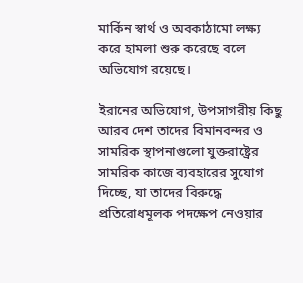মার্কিন স্বার্থ ও অবকাঠামো লক্ষ্য করে হামলা শুরু করেছে বলে অভিযোগ রয়েছে।

ইরানের অভিযোগ, উপসাগরীয় কিছু আরব দেশ তাদের বিমানবন্দর ও সামরিক স্থাপনাগুলো যুক্তরাষ্ট্রের সামরিক কাজে ব্যবহারের সুযোগ দিচ্ছে, যা তাদের বিরুদ্ধে প্রতিরোধমূলক পদক্ষেপ নেওয়ার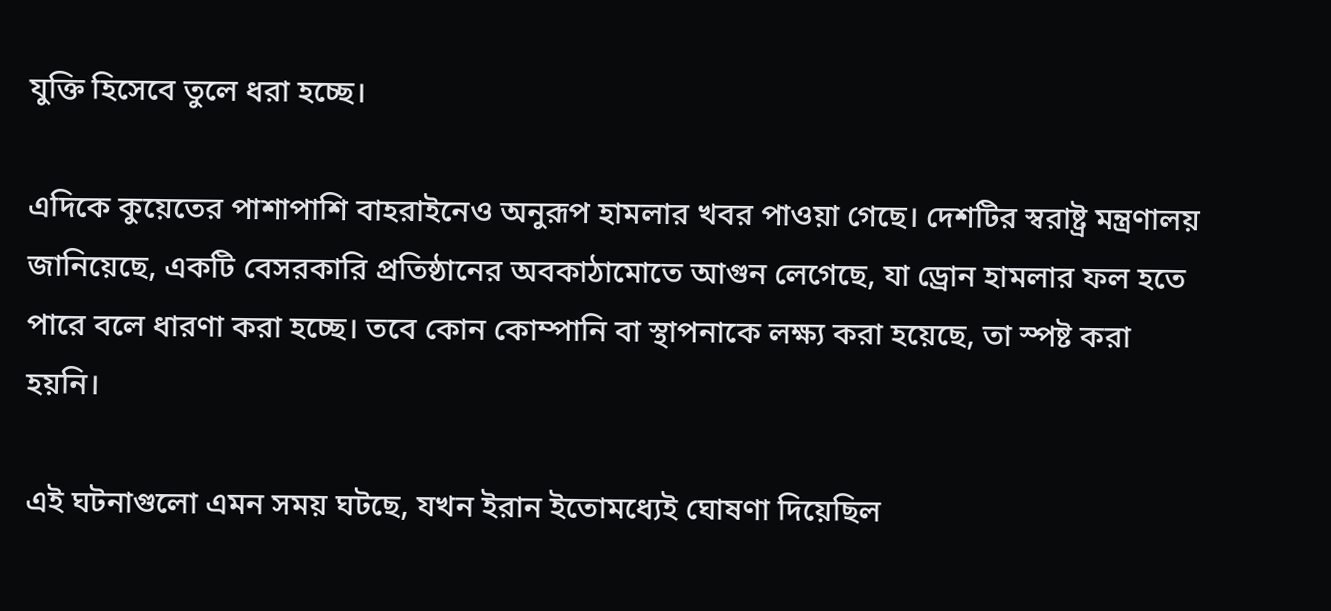যুক্তি হিসেবে তুলে ধরা হচ্ছে।

এদিকে কুয়েতের পাশাপাশি বাহরাইনেও অনুরূপ হামলার খবর পাওয়া গেছে। দেশটির স্বরাষ্ট্র মন্ত্রণালয় জানিয়েছে, একটি বেসরকারি প্রতিষ্ঠানের অবকাঠামোতে আগুন লেগেছে, যা ড্রোন হামলার ফল হতে পারে বলে ধারণা করা হচ্ছে। তবে কোন কোম্পানি বা স্থাপনাকে লক্ষ্য করা হয়েছে, তা স্পষ্ট করা হয়নি।

এই ঘটনাগুলো এমন সময় ঘটছে, যখন ইরান ইতোমধ্যেই ঘোষণা দিয়েছিল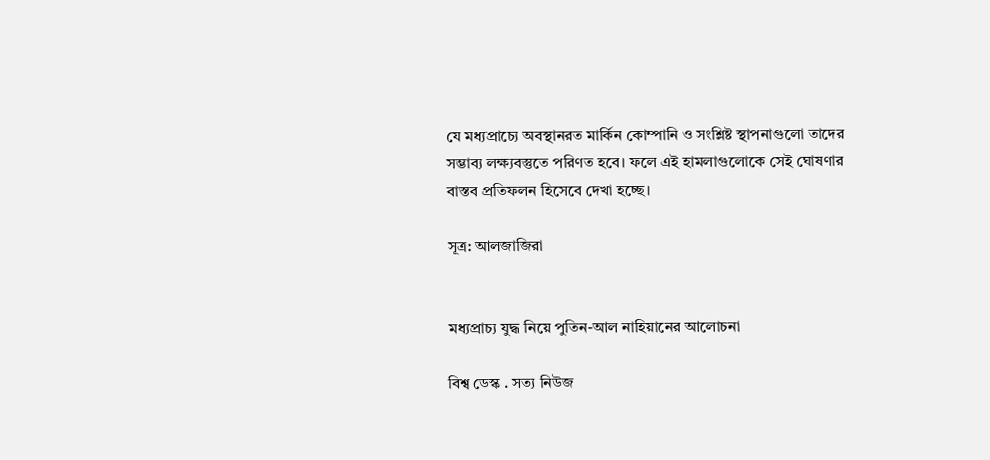যে মধ্যপ্রাচ্যে অবস্থানরত মার্কিন কোম্পানি ও সংশ্লিষ্ট স্থাপনাগুলো তাদের সম্ভাব্য লক্ষ্যবস্তুতে পরিণত হবে। ফলে এই হামলাগুলোকে সেই ঘোষণার বাস্তব প্রতিফলন হিসেবে দেখা হচ্ছে।

সূত্র: আলজাজিরা


মধ্যপ্রাচ্য যুদ্ধ নিয়ে পুতিন-আল নাহিয়ানের আলোচনা

বিশ্ব ডেস্ক . সত্য নিউজ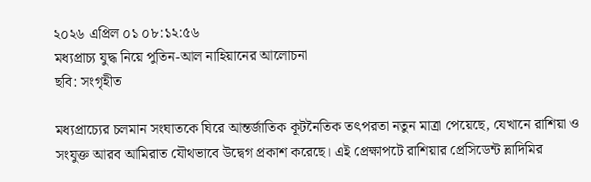২০২৬ এপ্রিল ০১ ০৮:১২:৫৬
মধ্যপ্রাচ্য যুদ্ধ নিয়ে পুতিন-আল নাহিয়ানের আলোচনা
ছবি: সংগৃহীত

মধ্যপ্রাচ্যের চলমান সংঘাতকে ঘিরে আন্তর্জাতিক কূটনৈতিক তৎপরতা নতুন মাত্রা পেয়েছে, যেখানে রাশিয়া ও সংযুক্ত আরব আমিরাত যৌথভাবে উদ্বেগ প্রকাশ করেছে। এই প্রেক্ষাপটে রাশিয়ার প্রেসিডেন্ট ভ্লাদিমির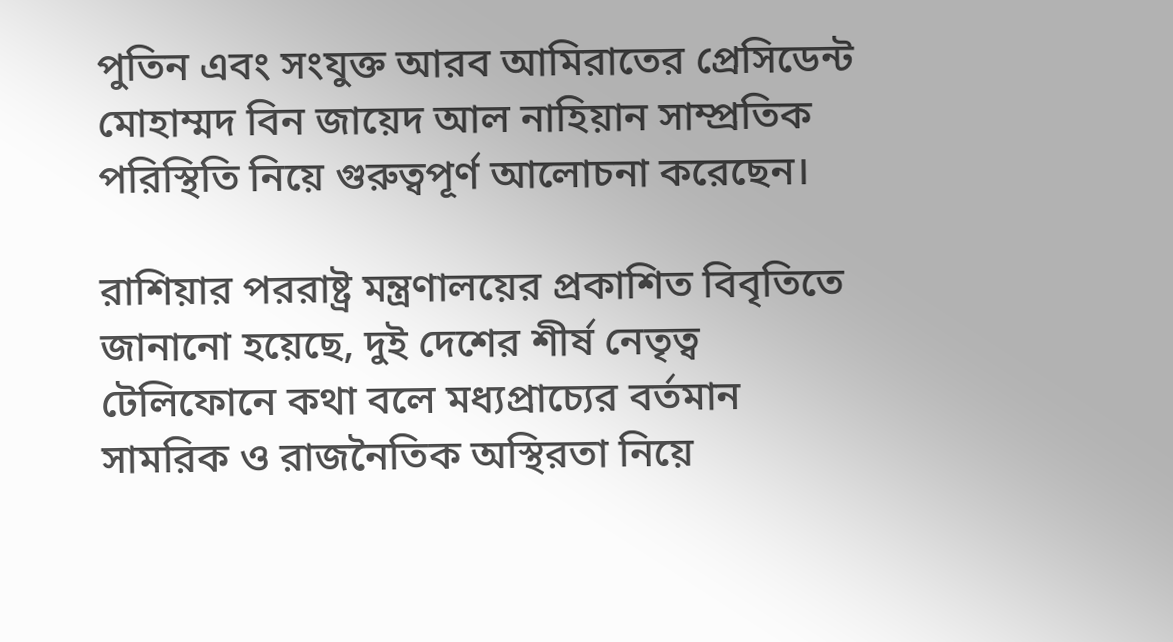পুতিন এবং সংযুক্ত আরব আমিরাতের প্রেসিডেন্ট মোহাম্মদ বিন জায়েদ আল নাহিয়ান সাম্প্রতিক পরিস্থিতি নিয়ে গুরুত্বপূর্ণ আলোচনা করেছেন।

রাশিয়ার পররাষ্ট্র মন্ত্রণালয়ের প্রকাশিত বিবৃতিতে জানানো হয়েছে, দুই দেশের শীর্ষ নেতৃত্ব টেলিফোনে কথা বলে মধ্যপ্রাচ্যের বর্তমান সামরিক ও রাজনৈতিক অস্থিরতা নিয়ে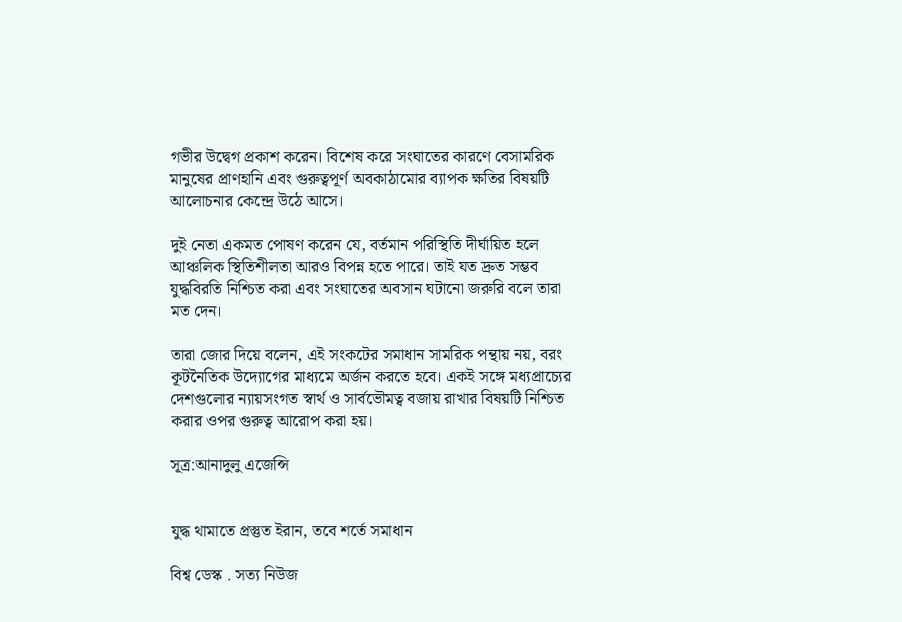গভীর উদ্বেগ প্রকাশ করেন। বিশেষ করে সংঘাতের কারণে বেসামরিক মানুষের প্রাণহানি এবং গুরুত্বপূর্ণ অবকাঠামোর ব্যাপক ক্ষতির বিষয়টি আলোচনার কেন্দ্রে উঠে আসে।

দুই নেতা একমত পোষণ করেন যে, বর্তমান পরিস্থিতি দীর্ঘায়িত হলে আঞ্চলিক স্থিতিশীলতা আরও বিপন্ন হতে পারে। তাই যত দ্রুত সম্ভব যুদ্ধবিরতি নিশ্চিত করা এবং সংঘাতের অবসান ঘটানো জরুরি বলে তারা মত দেন।

তারা জোর দিয়ে বলেন, এই সংকটের সমাধান সামরিক পন্থায় নয়, বরং কূটনৈতিক উদ্যোগের মাধ্যমে অর্জন করতে হবে। একই সঙ্গে মধ্যপ্রাচ্যের দেশগুলোর ন্যায়সংগত স্বার্থ ও সার্বভৌমত্ব বজায় রাখার বিষয়টি নিশ্চিত করার ওপর গুরুত্ব আরোপ করা হয়।

সূত্র:আনাদুলু এজেন্সি


যুদ্ধ থামাতে প্রস্তুত ইরান, তবে শর্তে সমাধান

বিশ্ব ডেস্ক . সত্য নিউজ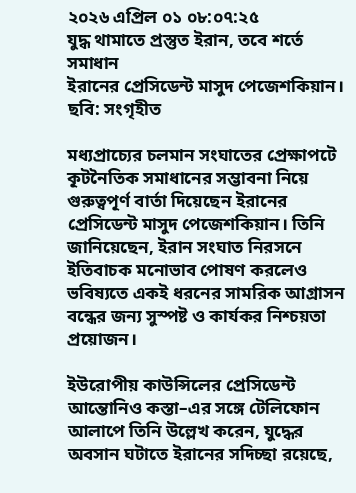২০২৬ এপ্রিল ০১ ০৮:০৭:২৫
যুদ্ধ থামাতে প্রস্তুত ইরান, তবে শর্তে সমাধান
ইরানের প্রেসিডেন্ট মাসুদ পেজেশকিয়ান। ছবি: সংগৃহীত

মধ্যপ্রাচ্যের চলমান সংঘাতের প্রেক্ষাপটে কূটনৈতিক সমাধানের সম্ভাবনা নিয়ে গুরুত্বপূর্ণ বার্তা দিয়েছেন ইরানের প্রেসিডেন্ট মাসুদ পেজেশকিয়ান। তিনি জানিয়েছেন, ইরান সংঘাত নিরসনে ইতিবাচক মনোভাব পোষণ করলেও ভবিষ্যতে একই ধরনের সামরিক আগ্রাসন বন্ধের জন্য সুস্পষ্ট ও কার্যকর নিশ্চয়তা প্রয়োজন।

ইউরোপীয় কাউন্সিলের প্রেসিডেন্ট আন্তোনিও কস্তা–এর সঙ্গে টেলিফোন আলাপে তিনি উল্লেখ করেন, যুদ্ধের অবসান ঘটাতে ইরানের সদিচ্ছা রয়েছে,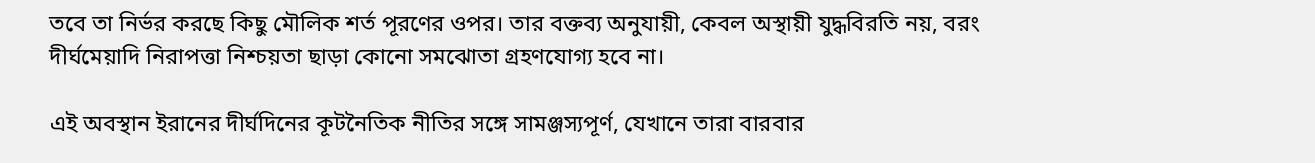তবে তা নির্ভর করছে কিছু মৌলিক শর্ত পূরণের ওপর। তার বক্তব্য অনুযায়ী, কেবল অস্থায়ী যুদ্ধবিরতি নয়, বরং দীর্ঘমেয়াদি নিরাপত্তা নিশ্চয়তা ছাড়া কোনো সমঝোতা গ্রহণযোগ্য হবে না।

এই অবস্থান ইরানের দীর্ঘদিনের কূটনৈতিক নীতির সঙ্গে সামঞ্জস্যপূর্ণ, যেখানে তারা বারবার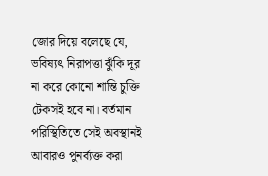জোর দিয়ে বলেছে যে, ভবিষ্যৎ নিরাপত্তা ঝুঁকি দূর না করে কোনো শান্তি চুক্তি টেকসই হবে না। বর্তমান পরিস্থিতিতে সেই অবস্থানই আবারও পুনর্ব্যক্ত করা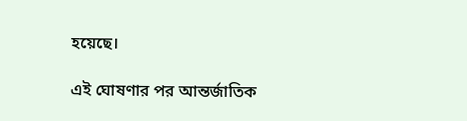হয়েছে।

এই ঘোষণার পর আন্তর্জাতিক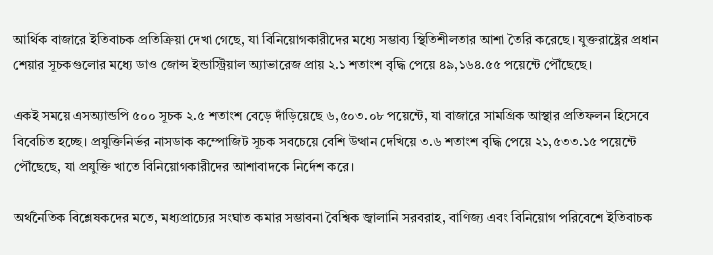আর্থিক বাজারে ইতিবাচক প্রতিক্রিয়া দেখা গেছে, যা বিনিয়োগকারীদের মধ্যে সম্ভাব্য স্থিতিশীলতার আশা তৈরি করেছে। যুক্তরাষ্ট্রের প্রধান শেয়ার সূচকগুলোর মধ্যে ডাও জোন্স ইন্ডাস্ট্রিয়াল অ্যাভারেজ প্রায় ২.১ শতাংশ বৃদ্ধি পেয়ে ৪৯,১৬৪.৫৫ পয়েন্টে পৌঁছেছে।

একই সময়ে এসঅ্যান্ডপি ৫০০ সূচক ২.৫ শতাংশ বেড়ে দাঁড়িয়েছে ৬,৫০৩.০৮ পয়েন্টে, যা বাজারে সামগ্রিক আস্থার প্রতিফলন হিসেবে বিবেচিত হচ্ছে। প্রযুক্তিনির্ভর নাসডাক কম্পোজিট সূচক সবচেয়ে বেশি উত্থান দেখিয়ে ৩.৬ শতাংশ বৃদ্ধি পেয়ে ২১,৫৩৩.১৫ পয়েন্টে পৌঁছেছে, যা প্রযুক্তি খাতে বিনিয়োগকারীদের আশাবাদকে নির্দেশ করে।

অর্থনৈতিক বিশ্লেষকদের মতে, মধ্যপ্রাচ্যের সংঘাত কমার সম্ভাবনা বৈশ্বিক জ্বালানি সরবরাহ, বাণিজ্য এবং বিনিয়োগ পরিবেশে ইতিবাচক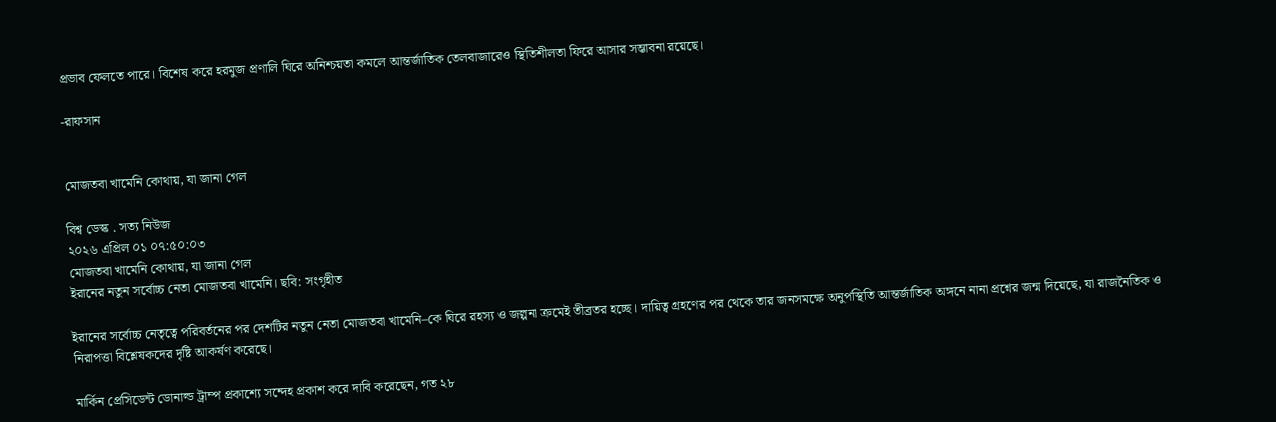প্রভাব ফেলতে পারে। বিশেষ করে হরমুজ প্রণালি ঘিরে অনিশ্চয়তা কমলে আন্তর্জাতিক তেলবাজারেও স্থিতিশীলতা ফিরে আসার সম্ভাবনা রয়েছে।

-রাফসান


মোজতবা খামেনি কোথায়, যা জানা গেল

বিশ্ব ডেস্ক . সত্য নিউজ
২০২৬ এপ্রিল ০১ ০৭:৫০:০৩
মোজতবা খামেনি কোথায়, যা জানা গেল
ইরানের নতুন সর্বোচ্চ নেতা মোজতবা খামেনি। ছবি: সংগৃহীত

ইরানের সর্বোচ্চ নেতৃত্বে পরিবর্তনের পর দেশটির নতুন নেতা মোজতবা খামেনি–কে ঘিরে রহস্য ও জল্পনা ক্রমেই তীব্রতর হচ্ছে। দায়িত্ব গ্রহণের পর থেকে তার জনসমক্ষে অনুপস্থিতি আন্তর্জাতিক অঙ্গনে নানা প্রশ্নের জন্ম দিয়েছে, যা রাজনৈতিক ও নিরাপত্তা বিশ্লেষকদের দৃষ্টি আকর্ষণ করেছে।

মার্কিন প্রেসিডেন্ট ডোনাল্ড ট্রাম্প প্রকাশ্যে সন্দেহ প্রকাশ করে দাবি করেছেন, গত ২৮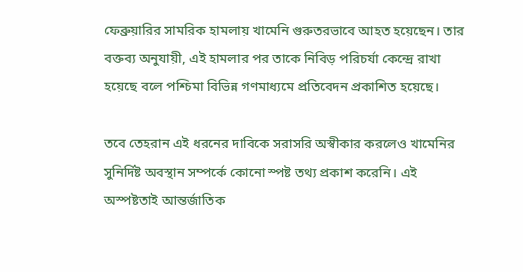ফেব্রুয়ারির সামরিক হামলায় খামেনি গুরুতরভাবে আহত হয়েছেন। তার বক্তব্য অনুযায়ী, এই হামলার পর তাকে নিবিড় পরিচর্যা কেন্দ্রে রাখা হয়েছে বলে পশ্চিমা বিভিন্ন গণমাধ্যমে প্রতিবেদন প্রকাশিত হয়েছে।

তবে তেহরান এই ধরনের দাবিকে সরাসরি অস্বীকার করলেও খামেনির সুনির্দিষ্ট অবস্থান সম্পর্কে কোনো স্পষ্ট তথ্য প্রকাশ করেনি। এই অস্পষ্টতাই আন্তর্জাতিক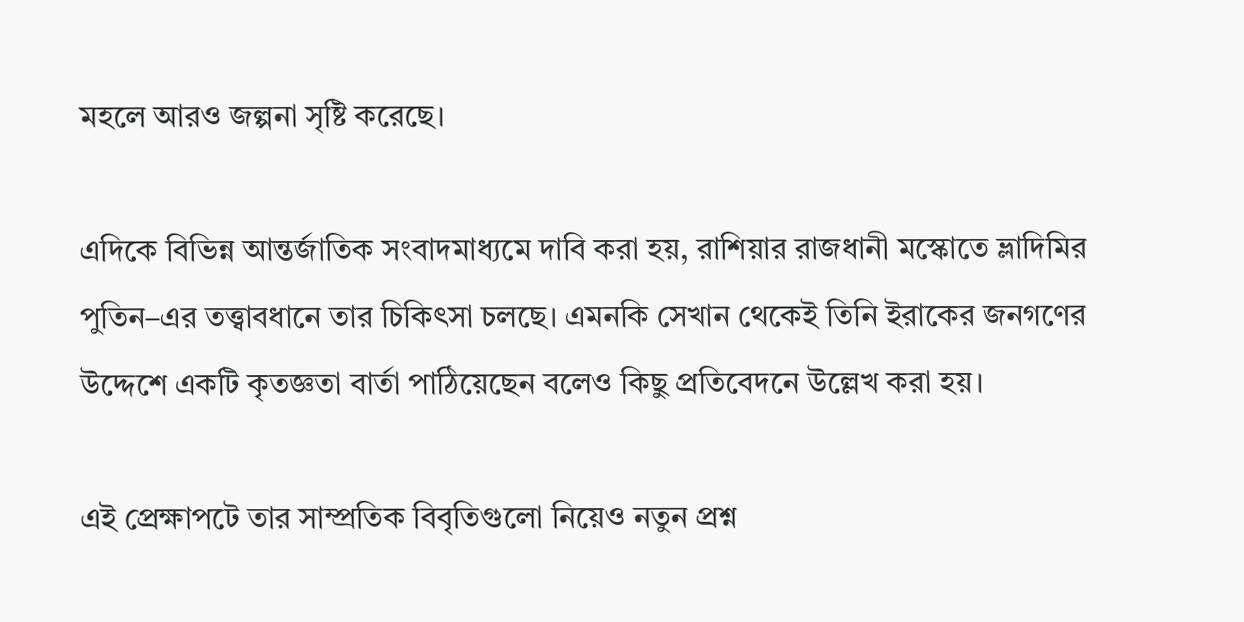মহলে আরও জল্পনা সৃষ্টি করেছে।

এদিকে বিভিন্ন আন্তর্জাতিক সংবাদমাধ্যমে দাবি করা হয়, রাশিয়ার রাজধানী মস্কোতে ভ্লাদিমির পুতিন–এর তত্ত্বাবধানে তার চিকিৎসা চলছে। এমনকি সেখান থেকেই তিনি ইরাকের জনগণের উদ্দেশে একটি কৃতজ্ঞতা বার্তা পাঠিয়েছেন বলেও কিছু প্রতিবেদনে উল্লেখ করা হয়।

এই প্রেক্ষাপটে তার সাম্প্রতিক বিবৃতিগুলো নিয়েও নতুন প্রশ্ন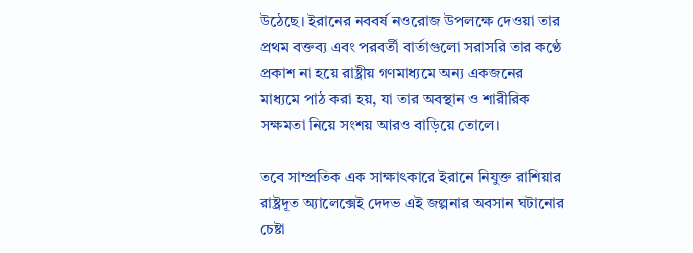উঠেছে। ইরানের নববর্ষ নওরোজ উপলক্ষে দেওয়া তার প্রথম বক্তব্য এবং পরবর্তী বার্তাগুলো সরাসরি তার কণ্ঠে প্রকাশ না হয়ে রাষ্ট্রীয় গণমাধ্যমে অন্য একজনের মাধ্যমে পাঠ করা হয়, যা তার অবস্থান ও শারীরিক সক্ষমতা নিয়ে সংশয় আরও বাড়িয়ে তোলে।

তবে সাম্প্রতিক এক সাক্ষাৎকারে ইরানে নিযুক্ত রাশিয়ার রাষ্ট্রদূত অ্যালেক্সেই দেদভ এই জল্পনার অবসান ঘটানোর চেষ্টা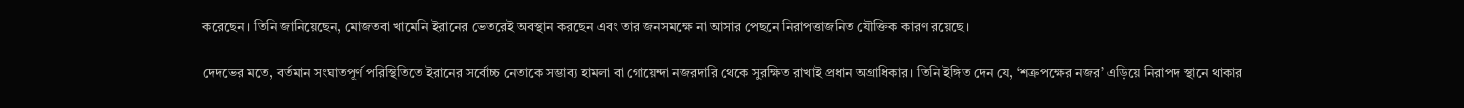করেছেন। তিনি জানিয়েছেন, মোজতবা খামেনি ইরানের ভেতরেই অবস্থান করছেন এবং তার জনসমক্ষে না আসার পেছনে নিরাপত্তাজনিত যৌক্তিক কারণ রয়েছে।

দেদভের মতে, বর্তমান সংঘাতপূর্ণ পরিস্থিতিতে ইরানের সর্বোচ্চ নেতাকে সম্ভাব্য হামলা বা গোয়েন্দা নজরদারি থেকে সুরক্ষিত রাখাই প্রধান অগ্রাধিকার। তিনি ইঙ্গিত দেন যে, ‘শত্রুপক্ষের নজর’ এড়িয়ে নিরাপদ স্থানে থাকার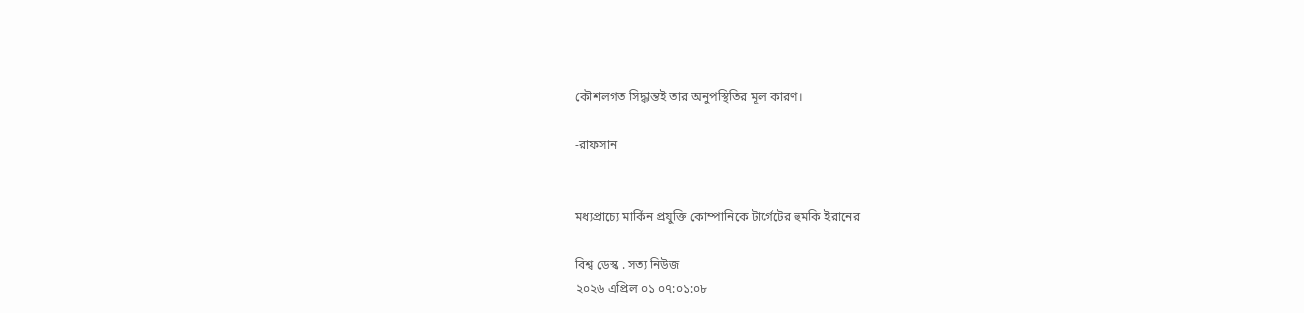কৌশলগত সিদ্ধান্তই তার অনুপস্থিতির মূল কারণ।

-রাফসান


মধ্যপ্রাচ্যে মার্কিন প্রযুক্তি কোম্পানিকে টার্গেটের হুমকি ইরানের

বিশ্ব ডেস্ক . সত্য নিউজ
২০২৬ এপ্রিল ০১ ০৭:০১:০৮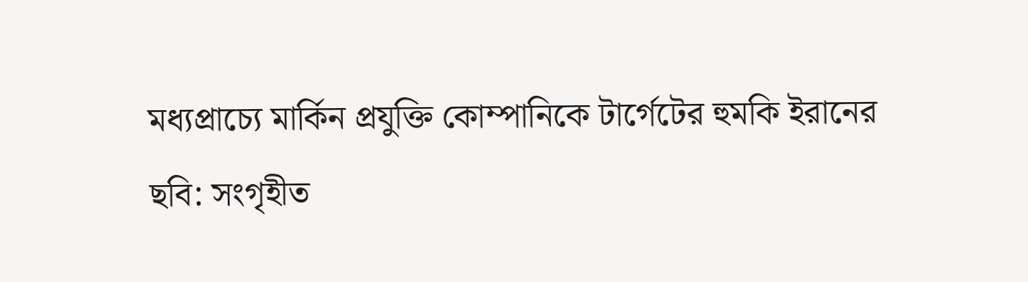মধ্যপ্রাচ্যে মার্কিন প্রযুক্তি কোম্পানিকে টার্গেটের হুমকি ইরানের
ছবি: সংগৃহীত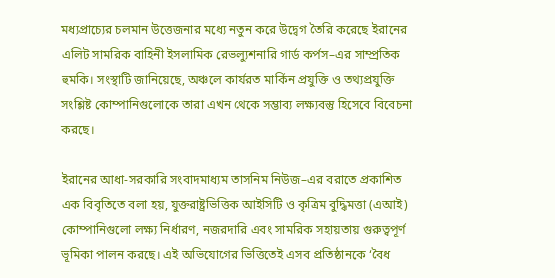মধ্যপ্রাচ্যের চলমান উত্তেজনার মধ্যে নতুন করে উদ্বেগ তৈরি করেছে ইরানের এলিট সামরিক বাহিনী ইসলামিক রেভল্যুশনারি গার্ড কর্পস–এর সাম্প্রতিক হুমকি। সংস্থাটি জানিয়েছে, অঞ্চলে কার্যরত মার্কিন প্রযুক্তি ও তথ্যপ্রযুক্তি সংশ্লিষ্ট কোম্পানিগুলোকে তারা এখন থেকে সম্ভাব্য লক্ষ্যবস্তু হিসেবে বিবেচনা করছে।

ইরানের আধা-সরকারি সংবাদমাধ্যম তাসনিম নিউজ–এর বরাতে প্রকাশিত এক বিবৃতিতে বলা হয়, যুক্তরাষ্ট্রভিত্তিক আইসিটি ও কৃত্রিম বুদ্ধিমত্তা (এআই) কোম্পানিগুলো লক্ষ্য নির্ধারণ, নজরদারি এবং সামরিক সহায়তায় গুরুত্বপূর্ণ ভূমিকা পালন করছে। এই অভিযোগের ভিত্তিতেই এসব প্রতিষ্ঠানকে ‘বৈধ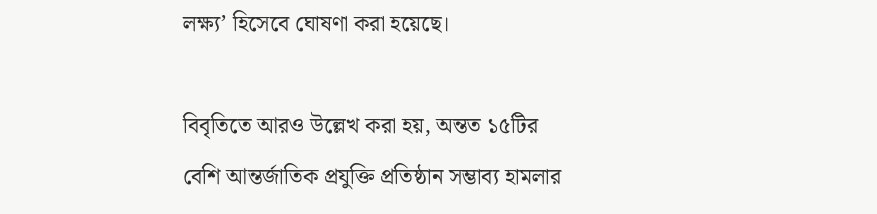লক্ষ্য’ হিসেবে ঘোষণা করা হয়েছে।

বিবৃতিতে আরও উল্লেখ করা হয়, অন্তত ১৫টির বেশি আন্তর্জাতিক প্রযুক্তি প্রতিষ্ঠান সম্ভাব্য হামলার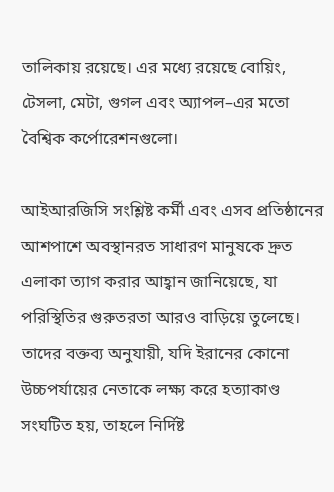তালিকায় রয়েছে। এর মধ্যে রয়েছে বোয়িং, টেসলা, মেটা, গুগল এবং অ্যাপল–এর মতো বৈশ্বিক কর্পোরেশনগুলো।

আইআরজিসি সংশ্লিষ্ট কর্মী এবং এসব প্রতিষ্ঠানের আশপাশে অবস্থানরত সাধারণ মানুষকে দ্রুত এলাকা ত্যাগ করার আহ্বান জানিয়েছে, যা পরিস্থিতির গুরুতরতা আরও বাড়িয়ে তুলেছে। তাদের বক্তব্য অনুযায়ী, যদি ইরানের কোনো উচ্চপর্যায়ের নেতাকে লক্ষ্য করে হত্যাকাণ্ড সংঘটিত হয়, তাহলে নির্দিষ্ট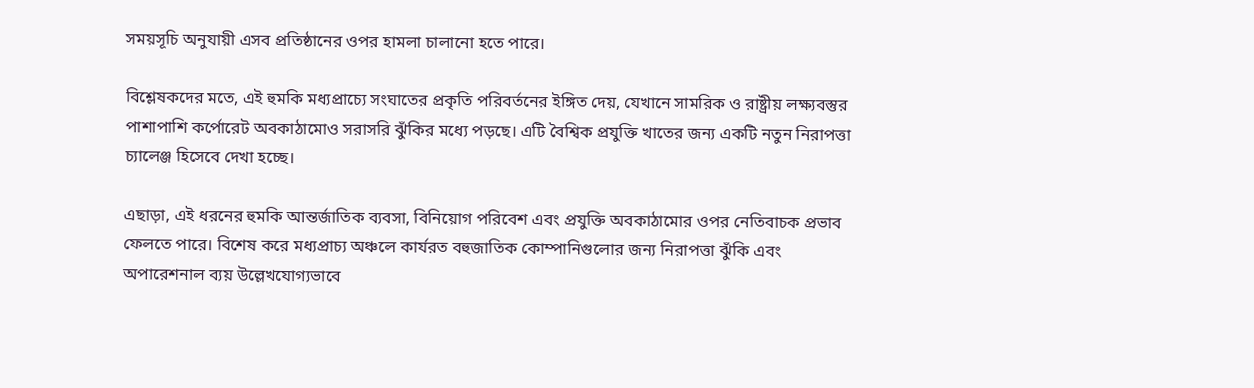সময়সূচি অনুযায়ী এসব প্রতিষ্ঠানের ওপর হামলা চালানো হতে পারে।

বিশ্লেষকদের মতে, এই হুমকি মধ্যপ্রাচ্যে সংঘাতের প্রকৃতি পরিবর্তনের ইঙ্গিত দেয়, যেখানে সামরিক ও রাষ্ট্রীয় লক্ষ্যবস্তুর পাশাপাশি কর্পোরেট অবকাঠামোও সরাসরি ঝুঁকির মধ্যে পড়ছে। এটি বৈশ্বিক প্রযুক্তি খাতের জন্য একটি নতুন নিরাপত্তা চ্যালেঞ্জ হিসেবে দেখা হচ্ছে।

এছাড়া, এই ধরনের হুমকি আন্তর্জাতিক ব্যবসা, বিনিয়োগ পরিবেশ এবং প্রযুক্তি অবকাঠামোর ওপর নেতিবাচক প্রভাব ফেলতে পারে। বিশেষ করে মধ্যপ্রাচ্য অঞ্চলে কার্যরত বহুজাতিক কোম্পানিগুলোর জন্য নিরাপত্তা ঝুঁকি এবং অপারেশনাল ব্যয় উল্লেখযোগ্যভাবে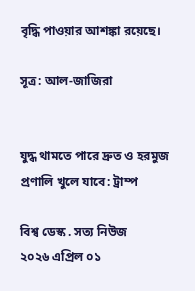বৃদ্ধি পাওয়ার আশঙ্কা রয়েছে।

সূত্র: আল-জাজিরা


যুদ্ধ থামতে পারে দ্রুত ও হরমুজ প্রণালি খুলে যাবে: ট্রাম্প

বিশ্ব ডেস্ক . সত্য নিউজ
২০২৬ এপ্রিল ০১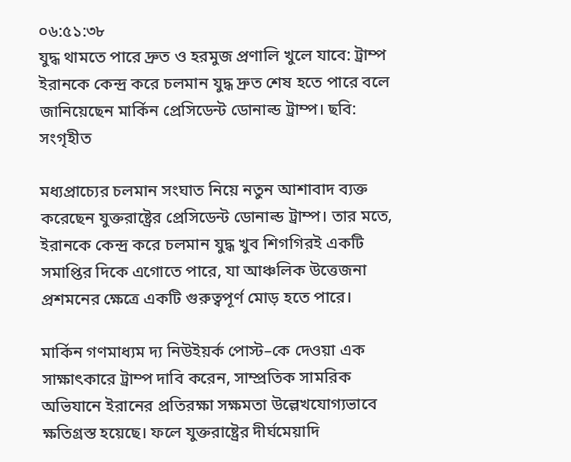০৬:৫১:৩৮
যুদ্ধ থামতে পারে দ্রুত ও হরমুজ প্রণালি খুলে যাবে: ট্রাম্প
ইরানকে কেন্দ্র করে চলমান যুদ্ধ দ্রুত শেষ হতে পারে বলে জানিয়েছেন মার্কিন প্রেসিডেন্ট ডোনাল্ড ট্রাম্প। ছবি: সংগৃহীত

মধ্যপ্রাচ্যের চলমান সংঘাত নিয়ে নতুন আশাবাদ ব্যক্ত করেছেন যুক্তরাষ্ট্রের প্রেসিডেন্ট ডোনাল্ড ট্রাম্প। তার মতে, ইরানকে কেন্দ্র করে চলমান যুদ্ধ খুব শিগগিরই একটি সমাপ্তির দিকে এগোতে পারে, যা আঞ্চলিক উত্তেজনা প্রশমনের ক্ষেত্রে একটি গুরুত্বপূর্ণ মোড় হতে পারে।

মার্কিন গণমাধ্যম দ্য নিউইয়র্ক পোস্ট–কে দেওয়া এক সাক্ষাৎকারে ট্রাম্প দাবি করেন, সাম্প্রতিক সামরিক অভিযানে ইরানের প্রতিরক্ষা সক্ষমতা উল্লেখযোগ্যভাবে ক্ষতিগ্রস্ত হয়েছে। ফলে যুক্তরাষ্ট্রের দীর্ঘমেয়াদি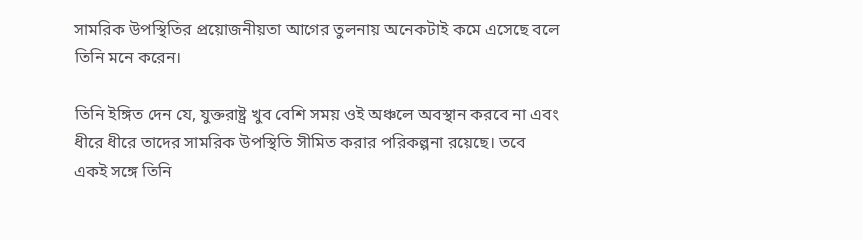সামরিক উপস্থিতির প্রয়োজনীয়তা আগের তুলনায় অনেকটাই কমে এসেছে বলে তিনি মনে করেন।

তিনি ইঙ্গিত দেন যে, যুক্তরাষ্ট্র খুব বেশি সময় ওই অঞ্চলে অবস্থান করবে না এবং ধীরে ধীরে তাদের সামরিক উপস্থিতি সীমিত করার পরিকল্পনা রয়েছে। তবে একই সঙ্গে তিনি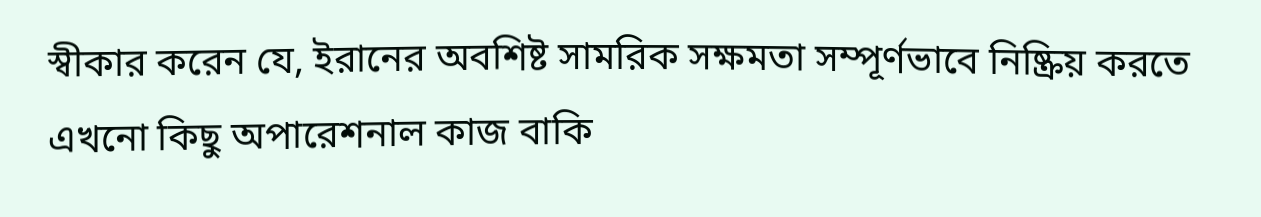স্বীকার করেন যে, ইরানের অবশিষ্ট সামরিক সক্ষমতা সম্পূর্ণভাবে নিষ্ক্রিয় করতে এখনো কিছু অপারেশনাল কাজ বাকি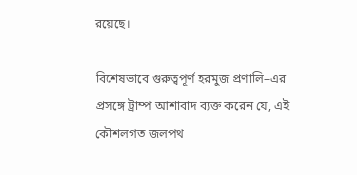রয়েছে।

বিশেষভাবে গুরুত্বপূর্ণ হরমুজ প্রণালি–এর প্রসঙ্গে ট্রাম্প আশাবাদ ব্যক্ত করেন যে, এই কৌশলগত জলপথ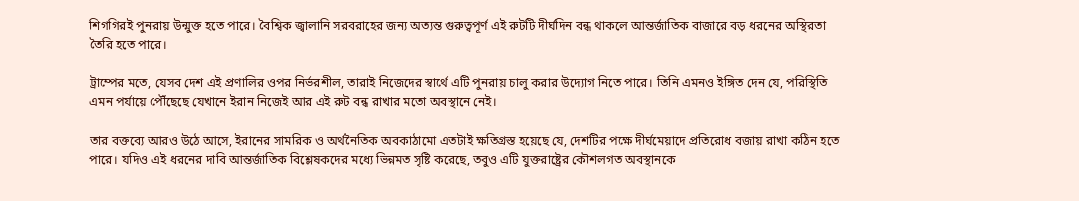শিগগিরই পুনরায় উন্মুক্ত হতে পারে। বৈশ্বিক জ্বালানি সরবরাহের জন্য অত্যন্ত গুরুত্বপূর্ণ এই রুটটি দীর্ঘদিন বন্ধ থাকলে আন্তর্জাতিক বাজারে বড় ধরনের অস্থিরতা তৈরি হতে পারে।

ট্রাম্পের মতে, যেসব দেশ এই প্রণালির ওপর নির্ভরশীল, তারাই নিজেদের স্বার্থে এটি পুনরায় চালু করার উদ্যোগ নিতে পারে। তিনি এমনও ইঙ্গিত দেন যে, পরিস্থিতি এমন পর্যায়ে পৌঁছেছে যেখানে ইরান নিজেই আর এই রুট বন্ধ রাখার মতো অবস্থানে নেই।

তার বক্তব্যে আরও উঠে আসে, ইরানের সামরিক ও অর্থনৈতিক অবকাঠামো এতটাই ক্ষতিগ্রস্ত হয়েছে যে, দেশটির পক্ষে দীর্ঘমেয়াদে প্রতিরোধ বজায় রাখা কঠিন হতে পারে। যদিও এই ধরনের দাবি আন্তর্জাতিক বিশ্লেষকদের মধ্যে ভিন্নমত সৃষ্টি করেছে, তবুও এটি যুক্তরাষ্ট্রের কৌশলগত অবস্থানকে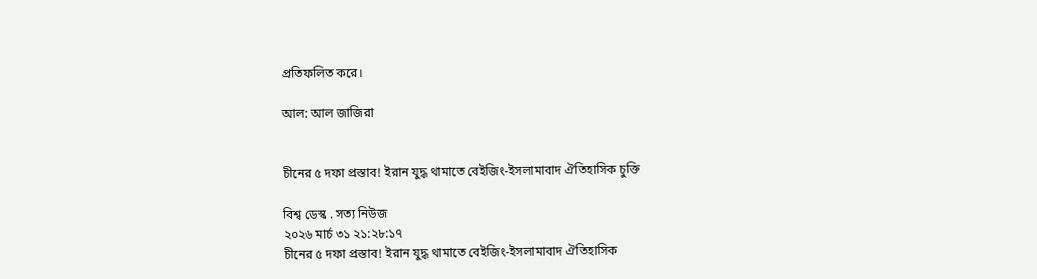প্রতিফলিত করে।

আল: আল জাজিরা


চীনের ৫ দফা প্রস্তাব! ইরান যুদ্ধ থামাতে বেইজিং-ইসলামাবাদ ঐতিহাসিক চুক্তি

বিশ্ব ডেস্ক . সত্য নিউজ
২০২৬ মার্চ ৩১ ২১:২৮:১৭
চীনের ৫ দফা প্রস্তাব! ইরান যুদ্ধ থামাতে বেইজিং-ইসলামাবাদ ঐতিহাসিক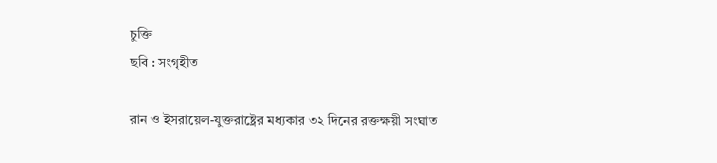চুক্তি
ছবি : সংগৃহীত

রান ও ইসরায়েল-যুক্তরাষ্ট্রের মধ্যকার ৩২ দিনের রক্তক্ষয়ী সংঘাত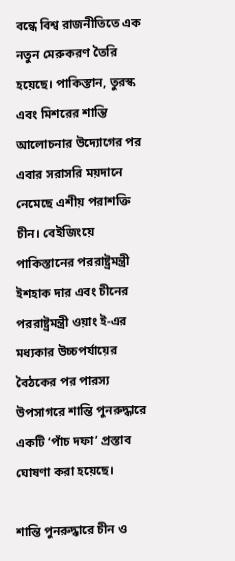বন্ধে বিশ্ব রাজনীতিতে এক নতুন মেরুকরণ তৈরি হয়েছে। পাকিস্তান, তুরস্ক এবং মিশরের শান্তি আলোচনার উদ্যোগের পর এবার সরাসরি ময়দানে নেমেছে এশীয় পরাশক্তি চীন। বেইজিংয়ে পাকিস্তানের পররাষ্ট্রমন্ত্রী ইশহাক দার এবং চীনের পররাষ্ট্রমন্ত্রী ওয়াং ই-এর মধ্যকার উচ্চপর্যায়ের বৈঠকের পর পারস্য উপসাগরে শান্তি পুনরুদ্ধারে একটি ‘পাঁচ দফা’ প্রস্তাব ঘোষণা করা হয়েছে।

শান্তি পুনরুদ্ধারে চীন ও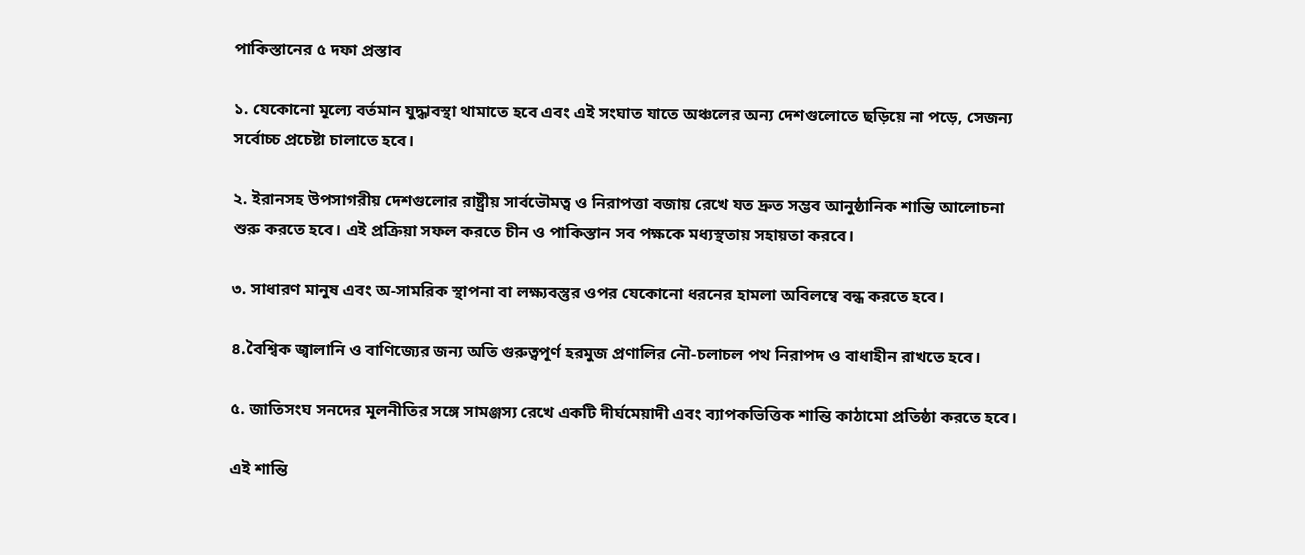পাকিস্তানের ৫ দফা প্রস্তাব

১. যেকোনো মূল্যে বর্তমান যুদ্ধাবস্থা থামাতে হবে এবং এই সংঘাত যাতে অঞ্চলের অন্য দেশগুলোতে ছড়িয়ে না পড়ে, সেজন্য সর্বোচ্চ প্রচেষ্টা চালাতে হবে।

২. ইরানসহ উপসাগরীয় দেশগুলোর রাষ্ট্রীয় সার্বভৌমত্ব ও নিরাপত্তা বজায় রেখে যত দ্রুত সম্ভব আনুষ্ঠানিক শান্তি আলোচনা শুরু করতে হবে। এই প্রক্রিয়া সফল করতে চীন ও পাকিস্তান সব পক্ষকে মধ্যস্থতায় সহায়তা করবে।

৩. সাধারণ মানুষ এবং অ-সামরিক স্থাপনা বা লক্ষ্যবস্তুর ওপর যেকোনো ধরনের হামলা অবিলম্বে বন্ধ করতে হবে।

৪.বৈশ্বিক জ্বালানি ও বাণিজ্যের জন্য অতি গুরুত্বপূর্ণ হরমুজ প্রণালির নৌ-চলাচল পথ নিরাপদ ও বাধাহীন রাখতে হবে।

৫. জাতিসংঘ সনদের মূলনীতির সঙ্গে সামঞ্জস্য রেখে একটি দীর্ঘমেয়াদী এবং ব্যাপকভিত্তিক শান্তি কাঠামো প্রতিষ্ঠা করতে হবে।

এই শান্তি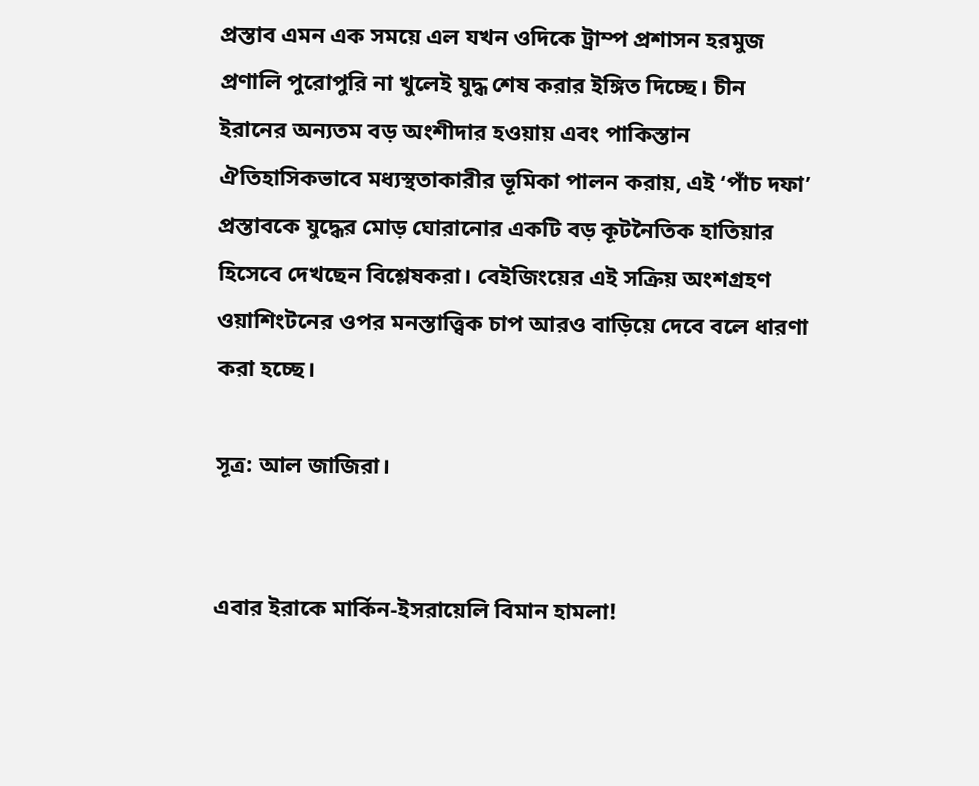প্রস্তাব এমন এক সময়ে এল যখন ওদিকে ট্রাম্প প্রশাসন হরমুজ প্রণালি পুরোপুরি না খুলেই যুদ্ধ শেষ করার ইঙ্গিত দিচ্ছে। চীন ইরানের অন্যতম বড় অংশীদার হওয়ায় এবং পাকিস্তান ঐতিহাসিকভাবে মধ্যস্থতাকারীর ভূমিকা পালন করায়, এই ‘পাঁচ দফা’ প্রস্তাবকে যুদ্ধের মোড় ঘোরানোর একটি বড় কূটনৈতিক হাতিয়ার হিসেবে দেখছেন বিশ্লেষকরা। বেইজিংয়ের এই সক্রিয় অংশগ্রহণ ওয়াশিংটনের ওপর মনস্তাত্ত্বিক চাপ আরও বাড়িয়ে দেবে বলে ধারণা করা হচ্ছে।

সূত্র: আল জাজিরা।


এবার ইরাকে মার্কিন-ইসরায়েলি বিমান হামলা!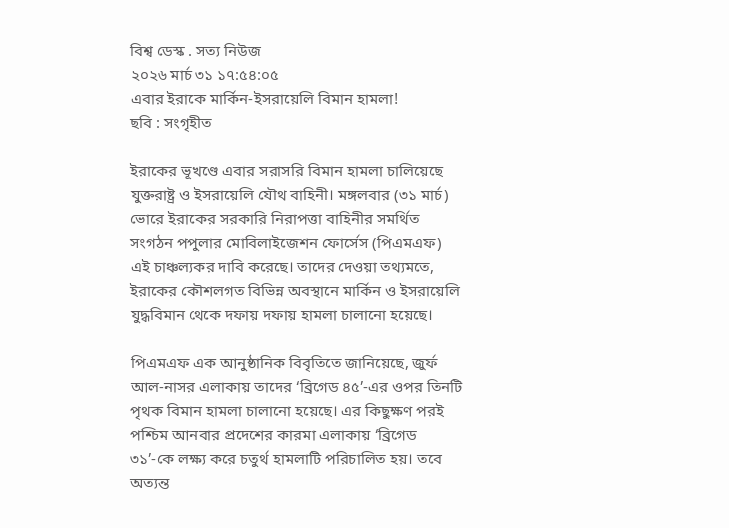বিশ্ব ডেস্ক . সত্য নিউজ
২০২৬ মার্চ ৩১ ১৭:৫৪:০৫
এবার ইরাকে মার্কিন-ইসরায়েলি বিমান হামলা!
ছবি : সংগৃহীত

ইরাকের ভূখণ্ডে এবার সরাসরি বিমান হামলা চালিয়েছে যুক্তরাষ্ট্র ও ইসরায়েলি যৌথ বাহিনী। মঙ্গলবার (৩১ মার্চ) ভোরে ইরাকের সরকারি নিরাপত্তা বাহিনীর সমর্থিত সংগঠন পপুলার মোবিলাইজেশন ফোর্সেস (পিএমএফ) এই চাঞ্চল্যকর দাবি করেছে। তাদের দেওয়া তথ্যমতে, ইরাকের কৌশলগত বিভিন্ন অবস্থানে মার্কিন ও ইসরায়েলি যুদ্ধবিমান থেকে দফায় দফায় হামলা চালানো হয়েছে।

পিএমএফ এক আনুষ্ঠানিক বিবৃতিতে জানিয়েছে, জুর্ফ আল-নাসর এলাকায় তাদের ‘ব্রিগেড ৪৫’-এর ওপর তিনটি পৃথক বিমান হামলা চালানো হয়েছে। এর কিছুক্ষণ পরই পশ্চিম আনবার প্রদেশের কারমা এলাকায় ‘ব্রিগেড ৩১’-কে লক্ষ্য করে চতুর্থ হামলাটি পরিচালিত হয়। তবে অত্যন্ত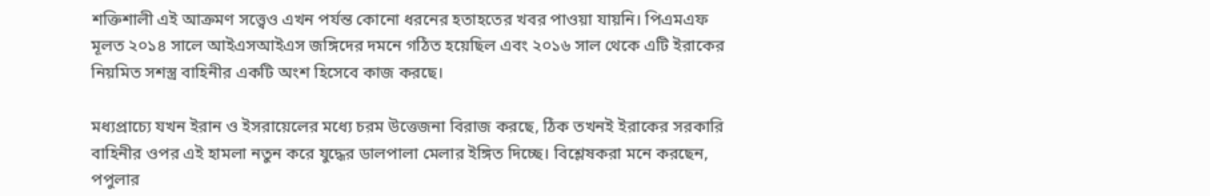শক্তিশালী এই আক্রমণ সত্ত্বেও এখন পর্যন্ত কোনো ধরনের হতাহতের খবর পাওয়া যায়নি। পিএমএফ মূলত ২০১৪ সালে আইএসআইএস জঙ্গিদের দমনে গঠিত হয়েছিল এবং ২০১৬ সাল থেকে এটি ইরাকের নিয়মিত সশস্ত্র বাহিনীর একটি অংশ হিসেবে কাজ করছে।

মধ্যপ্রাচ্যে যখন ইরান ও ইসরায়েলের মধ্যে চরম উত্তেজনা বিরাজ করছে, ঠিক তখনই ইরাকের সরকারি বাহিনীর ওপর এই হামলা নতুন করে যুদ্ধের ডালপালা মেলার ইঙ্গিত দিচ্ছে। বিশ্লেষকরা মনে করছেন, পপুলার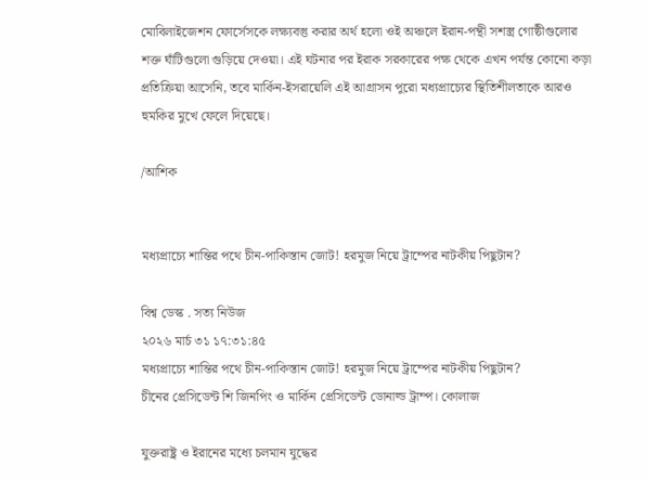মোবিলাইজেশন ফোর্সেসকে লক্ষ্যবস্তু করার অর্থ হলো ওই অঞ্চলে ইরান-পন্থী সশস্ত্র গোষ্ঠীগুলোর শক্ত ঘাঁটিগুলো গুড়িয়ে দেওয়া। এই ঘটনার পর ইরাক সরকারের পক্ষ থেকে এখন পর্যন্ত কোনো কড়া প্রতিক্রিয়া আসেনি, তবে মার্কিন-ইসরায়েলি এই আগ্রাসন পুরো মধ্যপ্রাচ্যের স্থিতিশীলতাকে আরও হুমকির মুখে ফেলে দিয়েছে।

/আশিক


মধ্যপ্রাচ্যে শান্তির পথে চীন-পাকিস্তান জোট! হরমুজ নিয়ে ট্রাম্পের নাটকীয় পিছুটান?

বিশ্ব ডেস্ক . সত্য নিউজ
২০২৬ মার্চ ৩১ ১৭:৩১:৪৫
মধ্যপ্রাচ্যে শান্তির পথে চীন-পাকিস্তান জোট! হরমুজ নিয়ে ট্রাম্পের নাটকীয় পিছুটান?
চীনের প্রেসিডেন্ট শি জিনপিং ও মার্কিন প্রেসিডেন্ট ডোনাল্ড ট্রাম্প। কোলাজ

যুক্তরাষ্ট্র ও ইরানের মধ্যে চলমান যুদ্ধের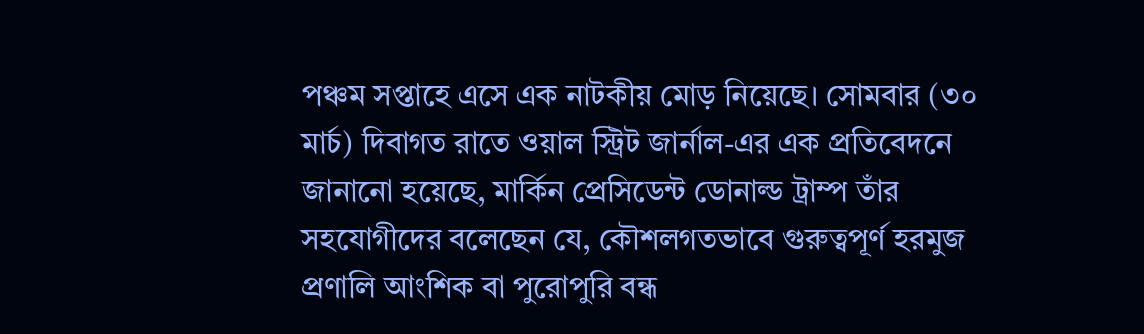পঞ্চম সপ্তাহে এসে এক নাটকীয় মোড় নিয়েছে। সোমবার (৩০ মার্চ) দিবাগত রাতে ওয়াল স্ট্রিট জার্নাল-এর এক প্রতিবেদনে জানানো হয়েছে, মার্কিন প্রেসিডেন্ট ডোনাল্ড ট্রাম্প তাঁর সহযোগীদের বলেছেন যে, কৌশলগতভাবে গুরুত্বপূর্ণ হরমুজ প্রণালি আংশিক বা পুরোপুরি বন্ধ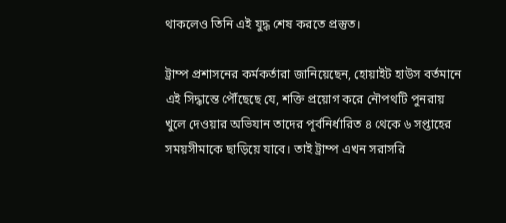থাকলেও তিনি এই যুদ্ধ শেষ করতে প্রস্তুত।

ট্রাম্প প্রশাসনের কর্মকর্তারা জানিয়েছেন, হোয়াইট হাউস বর্তমানে এই সিদ্ধান্তে পৌঁছেছে যে, শক্তি প্রয়োগ করে নৌপথটি পুনরায় খুলে দেওয়ার অভিযান তাদের পূর্বনির্ধারিত ৪ থেকে ৬ সপ্তাহের সময়সীমাকে ছাড়িয়ে যাবে। তাই ট্রাম্প এখন সরাসরি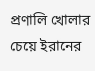প্রণালি খোলার চেয়ে ইরানের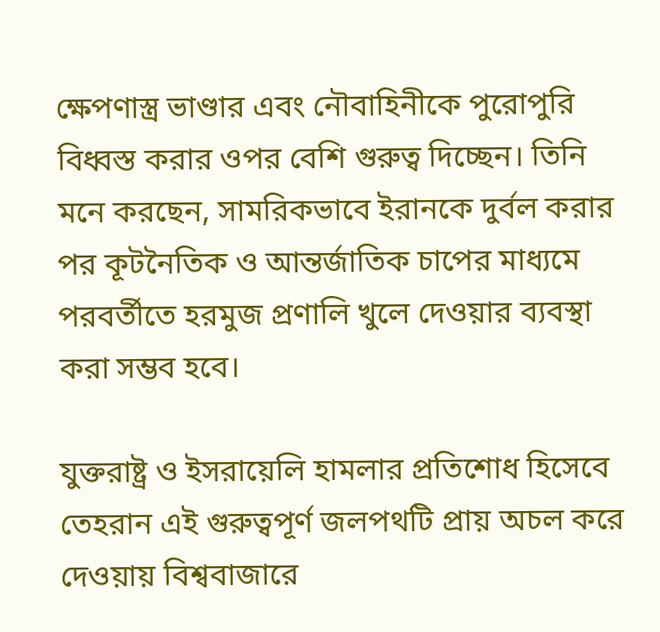ক্ষেপণাস্ত্র ভাণ্ডার এবং নৌবাহিনীকে পুরোপুরি বিধ্বস্ত করার ওপর বেশি গুরুত্ব দিচ্ছেন। তিনি মনে করছেন, সামরিকভাবে ইরানকে দুর্বল করার পর কূটনৈতিক ও আন্তর্জাতিক চাপের মাধ্যমে পরবর্তীতে হরমুজ প্রণালি খুলে দেওয়ার ব্যবস্থা করা সম্ভব হবে।

যুক্তরাষ্ট্র ও ইসরায়েলি হামলার প্রতিশোধ হিসেবে তেহরান এই গুরুত্বপূর্ণ জলপথটি প্রায় অচল করে দেওয়ায় বিশ্ববাজারে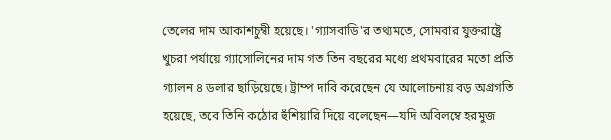তেলের দাম আকাশচুম্বী হয়েছে। 'গ্যাসবাডি'র তথ্যমতে, সোমবার যুক্তরাষ্ট্রে খুচরা পর্যায়ে গ্যাসোলিনের দাম গত তিন বছরের মধ্যে প্রথমবারের মতো প্রতি গ্যালন ৪ ডলার ছাড়িয়েছে। ট্রাম্প দাবি করেছেন যে আলোচনায় বড় অগ্রগতি হয়েছে, তবে তিনি কঠোর হুঁশিয়ারি দিয়ে বলেছেন—যদি অবিলম্বে হরমুজ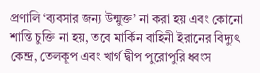প্রণালি ‘ব্যবসার জন্য উন্মুক্ত’ না করা হয় এবং কোনো শান্তি চুক্তি না হয়, তবে মার্কিন বাহিনী ইরানের বিদ্যুৎ কেন্দ্র, তেলকূপ এবং খার্গ দ্বীপ পুরোপুরি ধ্বংস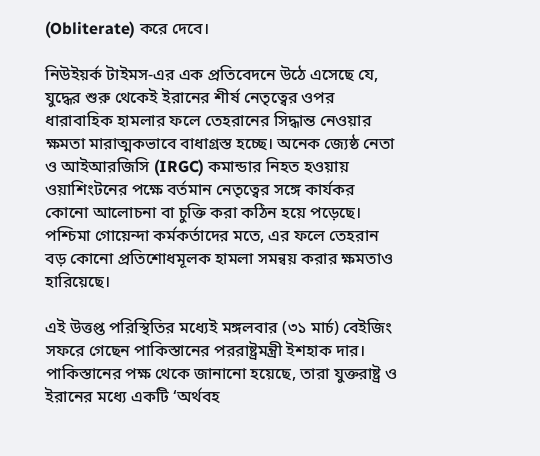(Obliterate) করে দেবে।

নিউইয়র্ক টাইমস-এর এক প্রতিবেদনে উঠে এসেছে যে, যুদ্ধের শুরু থেকেই ইরানের শীর্ষ নেতৃত্বের ওপর ধারাবাহিক হামলার ফলে তেহরানের সিদ্ধান্ত নেওয়ার ক্ষমতা মারাত্মকভাবে বাধাগ্রস্ত হচ্ছে। অনেক জ্যেষ্ঠ নেতা ও আইআরজিসি (IRGC) কমান্ডার নিহত হওয়ায় ওয়াশিংটনের পক্ষে বর্তমান নেতৃত্বের সঙ্গে কার্যকর কোনো আলোচনা বা চুক্তি করা কঠিন হয়ে পড়েছে। পশ্চিমা গোয়েন্দা কর্মকর্তাদের মতে, এর ফলে তেহরান বড় কোনো প্রতিশোধমূলক হামলা সমন্বয় করার ক্ষমতাও হারিয়েছে।

এই উত্তপ্ত পরিস্থিতির মধ্যেই মঙ্গলবার (৩১ মার্চ) বেইজিং সফরে গেছেন পাকিস্তানের পররাষ্ট্রমন্ত্রী ইশহাক দার। পাকিস্তানের পক্ষ থেকে জানানো হয়েছে, তারা যুক্তরাষ্ট্র ও ইরানের মধ্যে একটি ‘অর্থবহ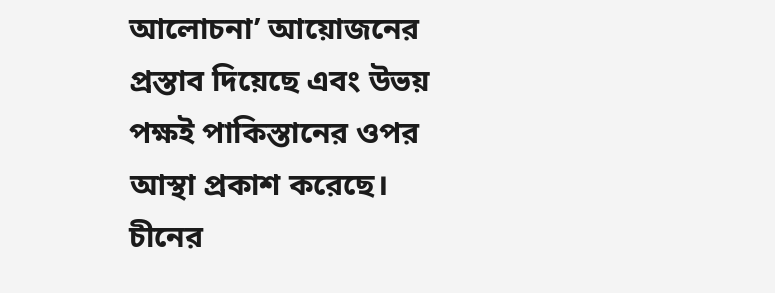আলোচনা’ আয়োজনের প্রস্তাব দিয়েছে এবং উভয় পক্ষই পাকিস্তানের ওপর আস্থা প্রকাশ করেছে। চীনের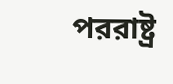পররাষ্ট্র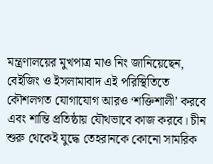মন্ত্রণালয়ের মুখপাত্র মাও নিং জানিয়েছেন, বেইজিং ও ইসলামাবাদ এই পরিস্থিতিতে কৌশলগত যোগাযোগ আরও ‘শক্তিশালী’ করবে এবং শান্তি প্রতিষ্ঠায় যৌথভাবে কাজ করবে। চীন শুরু থেকেই যুদ্ধে তেহরানকে কোনো সামরিক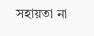সহায়তা না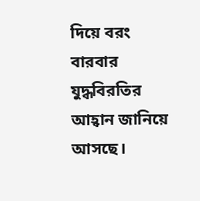দিয়ে বরং বারবার যুদ্ধবিরতির আহ্বান জানিয়ে আসছে।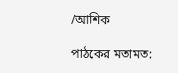/আশিক

পাঠকের মতামত: